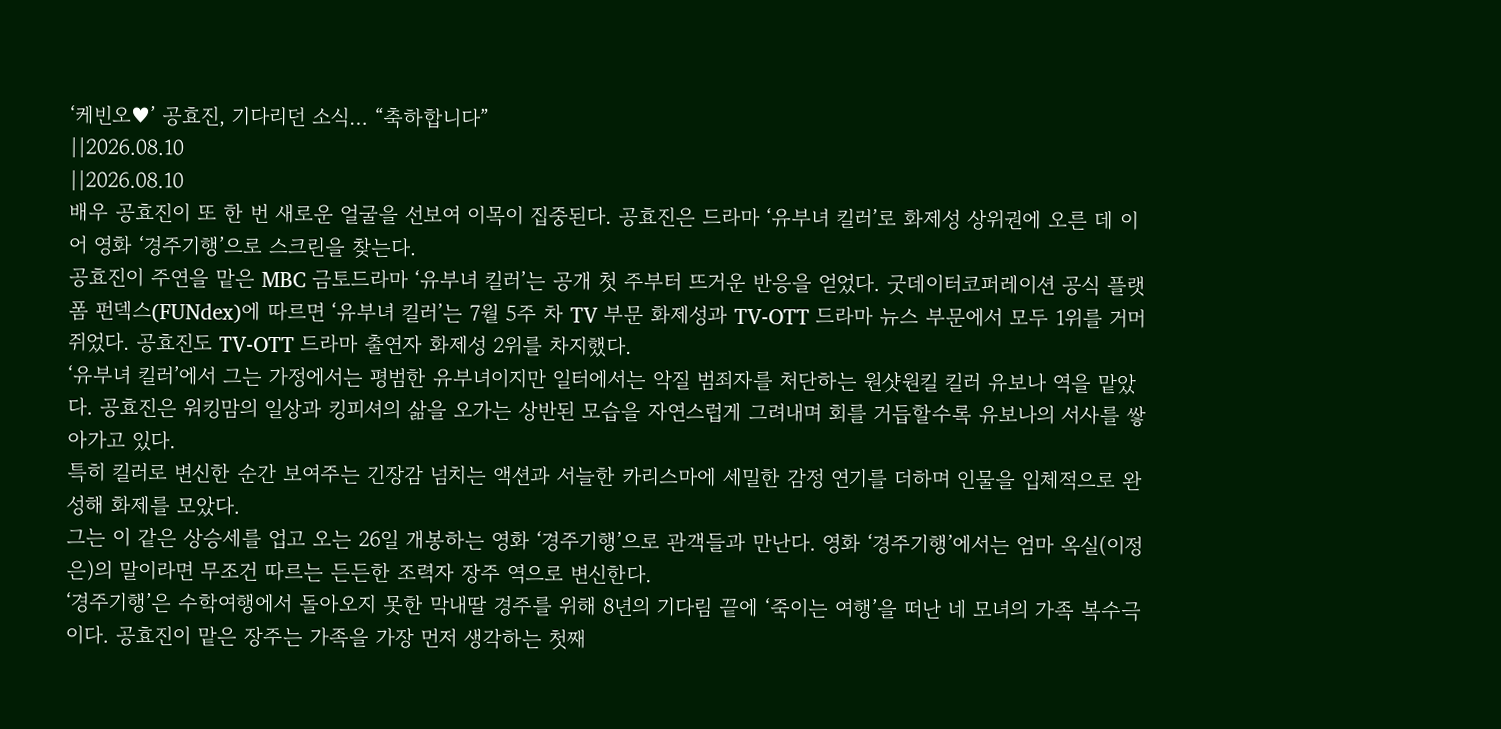‘케빈오♥’ 공효진, 기다리던 소식… “축하합니다”
||2026.08.10
||2026.08.10
배우 공효진이 또 한 번 새로운 얼굴을 선보여 이목이 집중된다. 공효진은 드라마 ‘유부녀 킬러’로 화제성 상위권에 오른 데 이어 영화 ‘경주기행’으로 스크린을 찾는다.
공효진이 주연을 맡은 MBC 금토드라마 ‘유부녀 킬러’는 공개 첫 주부터 뜨거운 반응을 얻었다. 굿데이터코퍼레이션 공식 플랫폼 펀덱스(FUNdex)에 따르면 ‘유부녀 킬러’는 7월 5주 차 TV 부문 화제성과 TV-OTT 드라마 뉴스 부문에서 모두 1위를 거머쥐었다. 공효진도 TV-OTT 드라마 출연자 화제성 2위를 차지했다.
‘유부녀 킬러’에서 그는 가정에서는 평범한 유부녀이지만 일터에서는 악질 범죄자를 처단하는 원샷원킬 킬러 유보나 역을 맡았다. 공효진은 워킹맘의 일상과 킹피셔의 삶을 오가는 상반된 모습을 자연스럽게 그려내며 회를 거듭할수록 유보나의 서사를 쌓아가고 있다.
특히 킬러로 변신한 순간 보여주는 긴장감 넘치는 액션과 서늘한 카리스마에 세밀한 감정 연기를 더하며 인물을 입체적으로 완성해 화제를 모았다.
그는 이 같은 상승세를 업고 오는 26일 개봉하는 영화 ‘경주기행’으로 관객들과 만난다. 영화 ‘경주기행’에서는 엄마 옥실(이정은)의 말이라면 무조건 따르는 든든한 조력자 장주 역으로 변신한다.
‘경주기행’은 수학여행에서 돌아오지 못한 막내딸 경주를 위해 8년의 기다림 끝에 ‘죽이는 여행’을 떠난 네 모녀의 가족 복수극이다. 공효진이 맡은 장주는 가족을 가장 먼저 생각하는 첫째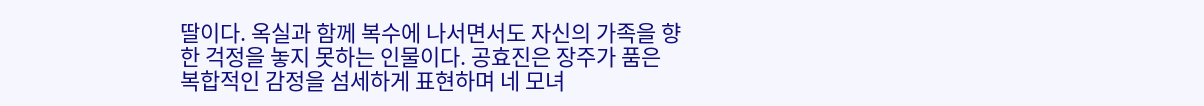딸이다. 옥실과 함께 복수에 나서면서도 자신의 가족을 향한 걱정을 놓지 못하는 인물이다. 공효진은 장주가 품은 복합적인 감정을 섬세하게 표현하며 네 모녀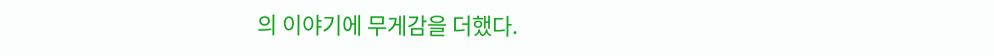의 이야기에 무게감을 더했다.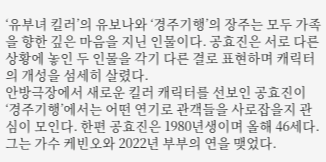‘유부녀 킬러’의 유보나와 ‘경주기행’의 장주는 모두 가족을 향한 깊은 마음을 지닌 인물이다. 공효진은 서로 다른 상황에 놓인 두 인물을 각기 다른 결로 표현하며 캐릭터의 개성을 섬세히 살렸다.
안방극장에서 새로운 킬러 캐릭터를 선보인 공효진이 ‘경주기행’에서는 어떤 연기로 관객들을 사로잡을지 관심이 모인다. 한편 공효진은 1980년생이며 올해 46세다. 그는 가수 케빈오와 2022년 부부의 연을 맺었다.